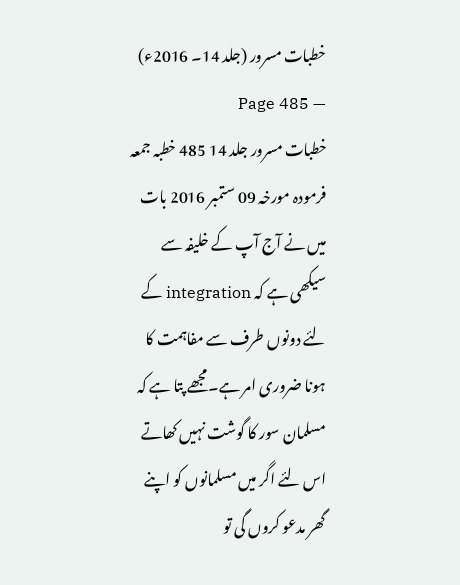خطبات مسرور (جلد 14۔ 2016ء) — Page 485
خطبات مسرور جلد 14 485 خطبہ جمعہ فرمودہ مورخہ 09 ستمبر 2016 بات میں نے آج آپ کے خلیفہ سے سیکھی ہے کہ integration کے لئے دونوں طرف سے مفاہمت کا ہونا ضروری امر ہے۔مجھے پتا ہے کہ مسلمان سور کا گوشت نہیں کھاتے اس لئے اگر میں مسلمانوں کو اپنے گھر مدعو کروں گی تو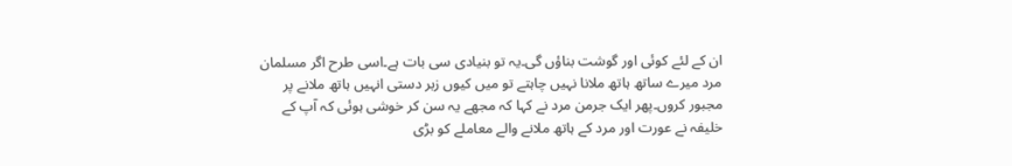ان کے لئے کوئی اور گوشت بناؤں گی۔یہ تو بنیادی سی بات ہے۔اسی طرح اگر مسلمان مرد میرے ساتھ ہاتھ ملانا نہیں چاہتے تو میں کیوں زبر دستی انہیں ہاتھ ملانے پر مجبور کروں۔پھر ایک جرمن مرد نے کہا کہ مجھے یہ سن کر خوشی ہوئی کہ آپ کے خلیفہ نے عورت اور مرد کے ہاتھ ملانے والے معاملے کو بڑی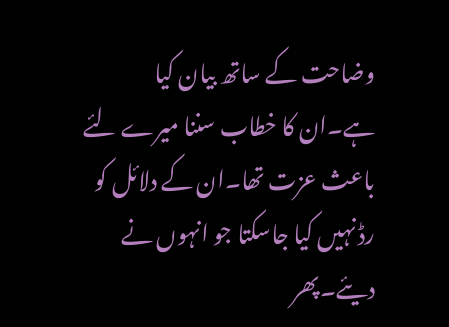وضاحت کے ساتھ بیان کیا ہے۔ان کا خطاب سننا میرے لئے باعث عزت تھا۔ان کے دلائل کو رڈ نہیں کیا جاسکتا جو انہوں نے دیئے۔پھر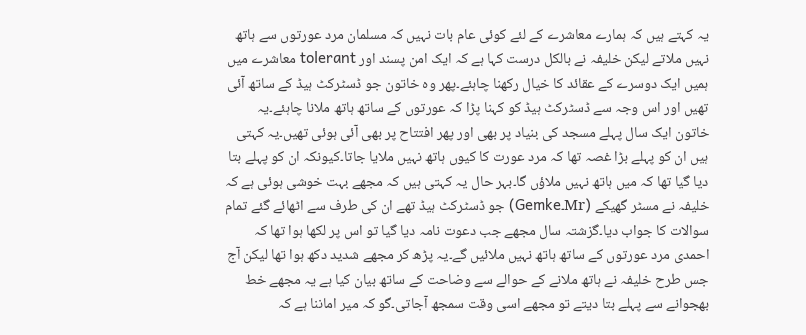یہ کہتے ہیں کہ ہمارے معاشرے کے لئے کوئی عام بات نہیں کہ مسلمان مرد عورتوں سے ہاتھ نہیں ملاتے لیکن خلیفہ نے بالکل درست کہا ہے کہ ایک امن پسند اور tolerant معاشرے میں ہمیں ایک دوسرے کے عقائد کا خیال رکھنا چاہئے۔پھر وہ خاتون جو ڈسٹرکٹ ہیڈ کے ساتھ آئی تھیں اور اس وجہ سے ڈسٹرکٹ ہیڈ کو کہنا پڑا کہ عورتوں کے ساتھ ہاتھ ملانا چاہئے۔یہ خاتون ایک سال پہلے مسجد کی بنیاد پر بھی اور پھر افتتاح پر بھی آئی ہوئی تھیں۔یہ کہتی ہیں ان کو پہلے بڑا غصہ تھا کہ مرد عورت کا کیوں ہاتھ نہیں ملایا جاتا۔کیونکہ ان کو پہلے بتا دیا گیا تھا کہ میں ہاتھ نہیں ملاؤں گا۔بہر حال یہ کہتی ہیں کہ مجھے بہت خوشی ہوئی ہے کہ خلیفہ نے مسٹر گھیکے (Mr۔Gemke) جو ڈسٹرکٹ ہیڈ تھے ان کی طرف سے اٹھائے گئے تمام سوالات کا جواب دیا۔گزشتہ سال مجھے جب دعوت نامہ دیا گیا تو اس پر لکھا ہوا تھا کہ احمدی مرد عورتوں کے ساتھ ہاتھ نہیں ملائیں گے۔یہ پڑھ کر مجھے شدید دکھ ہوا تھا لیکن آج جس طرح خلیفہ نے ہاتھ ملانے کے حوالے سے وضاحت کے ساتھ بیان کیا ہے یہ مجھے خط بھجوانے سے پہلے بتا دیتے تو مجھے اسی وقت سمجھ آجاتی۔گو کہ میر اماننا ہے کہ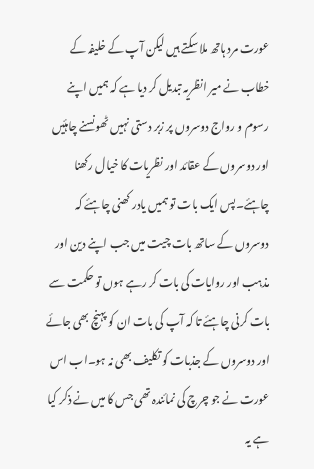عورت مرد ہاتھ ملا سکتے ہیں لیکن آپ کے خلیفہ کے خطاب نے میر انظریہ تبدیل کر دیا ہے کہ ہمیں اپنے رسوم و رواج دوسروں پر زبر دستی نہیں ٹھونسنے چاہئیں اور دوسروں کے عقائد اور نظریات کا خیال رکھنا چاہئے۔پس ایک بات تو ہمیں یادر کھنی چاہئے کہ دوسروں کے ساتھ بات چیت میں جب اپنے دین اور مذہب اور روایات کی بات کر رہے ہوں تو حکمت سے بات کرنی چاہئے تا کہ آپ کی بات ان کو پہنچ بھی جائے اور دوسروں کے جذبات کو تکلیف بھی نہ ہو۔اب اس عورت نے جو چرچ کی نمائندہ تھی جس کا میں نے ذکر کیا ہے یہ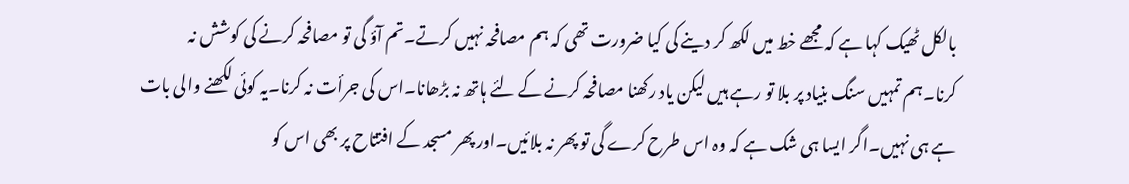بالکل ٹھیک کہا ہے کہ مجھے خط میں لکھ کر دینے کی کیا ضرورت تھی کہ ہم مصافحہ نہیں کرتے۔تم آؤ گی تو مصافحہ کرنے کی کوشش نہ کرنا۔ہم تمہیں سنگ بنیاد پر بلا تو رہے ہیں لیکن یاد رکھنا مصافحہ کرنے کے لئے ہاتھ نہ بڑھانا۔اس کی جرأت نہ کرنا۔یہ کوئی لکھنے والی بات ہے ہی نہیں۔اگر ایسا ہی شک ہے کہ وہ اس طرح کرے گی تو پھر نہ بلائیں۔اور پھر مسجد کے افتتاح پر بھی اس کو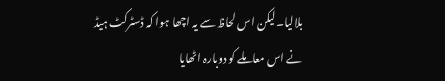بلالیا۔لیکن اس لحاظ سے یہ اچھا ہوا کہ ڈسٹرکٹ ہیڈ نے اس معاملے کو دوبارہ اٹھایا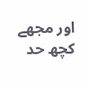اور مجھے کچھ حد